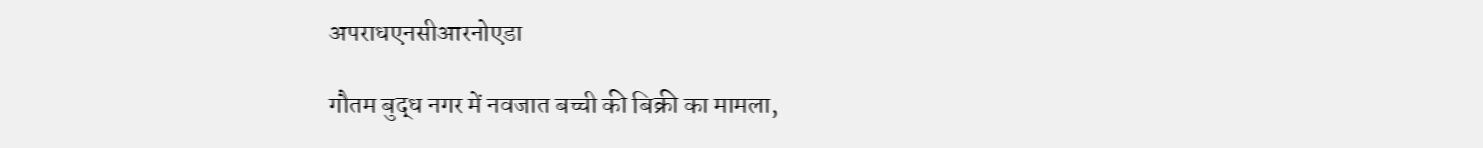अपराधएनसीआरनोएडा

गौतम बुद्ध नगर में नवजात बच्ची की बिक्री का मामला,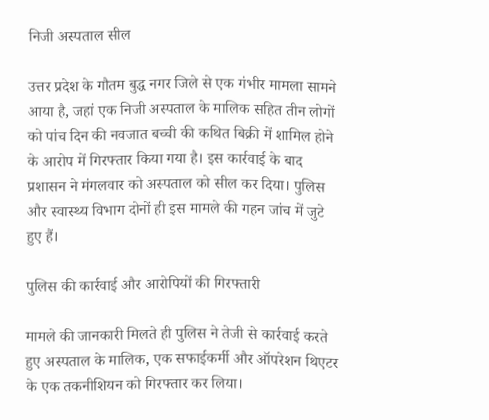निजी अस्पताल सील

उत्तर प्रदेश के गौतम बुद्ध नगर जिले से एक गंभीर मामला सामने आया है, जहां एक निजी अस्पताल के मालिक सहित तीन लोगों को पांच दिन की नवजात बच्ची की कथित बिक्री में शामिल होने के आरोप में गिरफ्तार किया गया है। इस कार्रवाई के बाद प्रशासन ने मंगलवार को अस्पताल को सील कर दिया। पुलिस और स्वास्थ्य विभाग दोनों ही इस मामले की गहन जांच में जुटे हुए हैं।

पुलिस की कार्रवाई और आरोपियों की गिरफ्तारी

मामले की जानकारी मिलते ही पुलिस ने तेजी से कार्रवाई करते हुए अस्पताल के मालिक, एक सफाईकर्मी और ऑपरेशन थिएटर के एक तकनीशियन को गिरफ्तार कर लिया।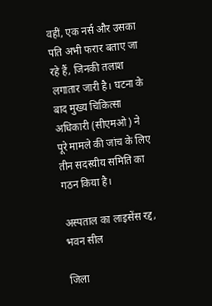वहीं, एक नर्स और उसका पति अभी फरार बताए जा रहे हैं, जिनकी तलाश लगातार जारी है। घटना के बाद मुख्य चिकित्सा अधिकारी (सीएमओ) ने पूरे मामले की जांच के लिए तीन सदस्यीय समिति का गठन किया है।

अस्पताल का लाइसेंस रद्द, भवन सील

जिला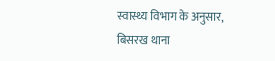स्वास्थ्य विभाग के अनुसार, बिसरख थाना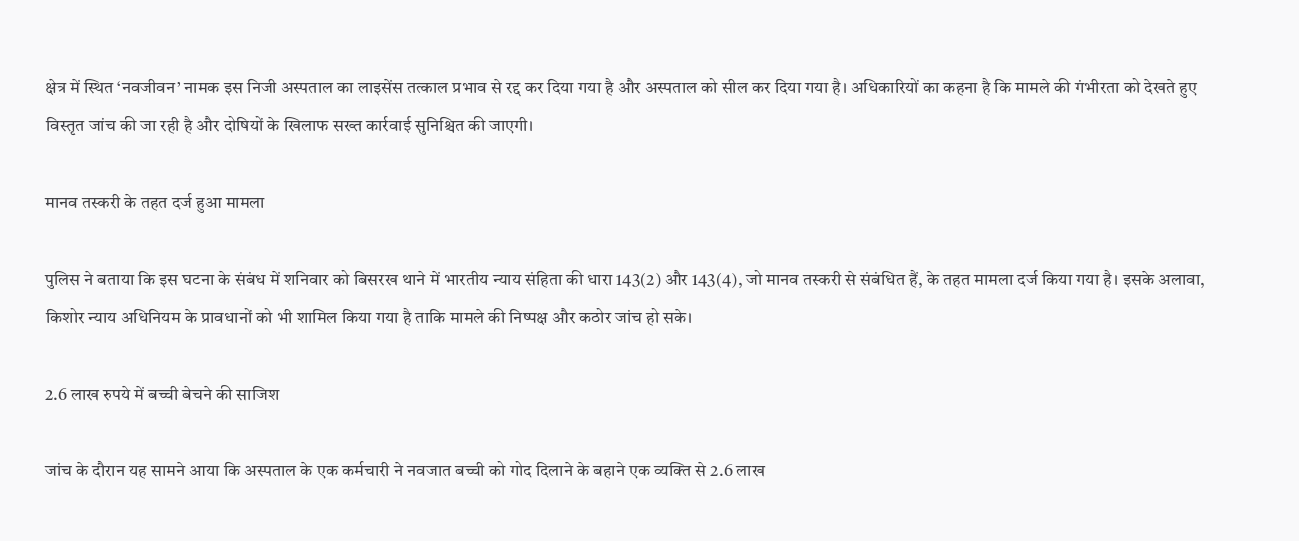क्षेत्र में स्थित ‘नवजीवन’ नामक इस निजी अस्पताल का लाइसेंस तत्काल प्रभाव से रद्द कर दिया गया है और अस्पताल को सील कर दिया गया है। अधिकारियों का कहना है कि मामले की गंभीरता को देखते हुए विस्तृत जांच की जा रही है और दोषियों के खिलाफ सख्त कार्रवाई सुनिश्चित की जाएगी।

मानव तस्करी के तहत दर्ज हुआ मामला

पुलिस ने बताया कि इस घटना के संबंध में शनिवार को बिसरख थाने में भारतीय न्याय संहिता की धारा 143(2) और 143(4), जो मानव तस्करी से संबंधित हैं, के तहत मामला दर्ज किया गया है। इसके अलावा, किशोर न्याय अधिनियम के प्रावधानों को भी शामिल किया गया है ताकि मामले की निष्पक्ष और कठोर जांच हो सके।

2.6 लाख रुपये में बच्ची बेचने की साजिश

जांच के दौरान यह सामने आया कि अस्पताल के एक कर्मचारी ने नवजात बच्ची को गोद दिलाने के बहाने एक व्यक्ति से 2.6 लाख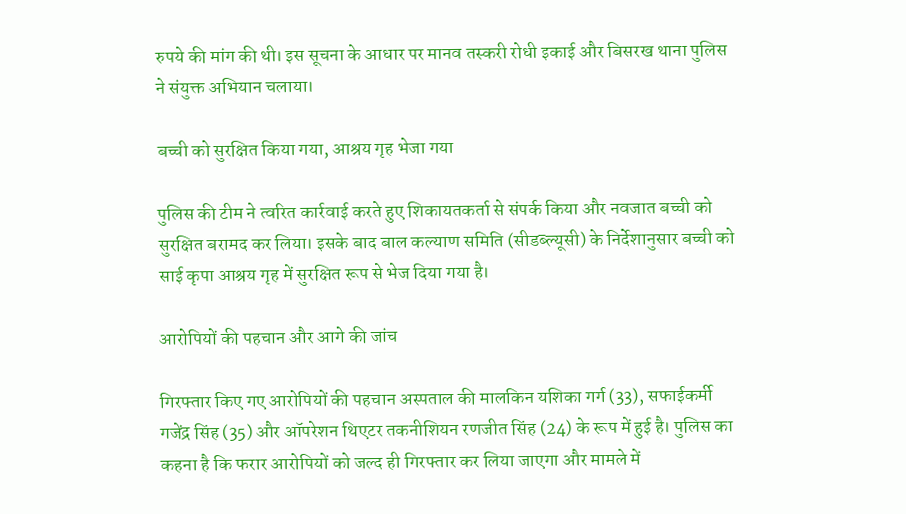रुपये की मांग की थी। इस सूचना के आधार पर मानव तस्करी रोधी इकाई और बिसरख थाना पुलिस ने संयुक्त अभियान चलाया।

बच्ची को सुरक्षित किया गया, आश्रय गृह भेजा गया

पुलिस की टीम ने त्वरित कार्रवाई करते हुए शिकायतकर्ता से संपर्क किया और नवजात बच्ची को सुरक्षित बरामद कर लिया। इसके बाद बाल कल्याण समिति (सीडब्ल्यूसी) के निर्देशानुसार बच्ची को साई कृपा आश्रय गृह में सुरक्षित रूप से भेज दिया गया है।

आरोपियों की पहचान और आगे की जांच

गिरफ्तार किए गए आरोपियों की पहचान अस्पताल की मालकिन यशिका गर्ग (33), सफाईकर्मी गजेंद्र सिंह (35) और ऑपरेशन थिएटर तकनीशियन रणजीत सिंह (24) के रूप में हुई है। पुलिस का कहना है कि फरार आरोपियों को जल्द ही गिरफ्तार कर लिया जाएगा और मामले में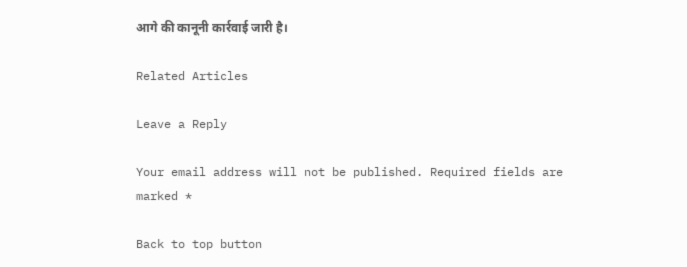आगे की कानूनी कार्रवाई जारी है।

Related Articles

Leave a Reply

Your email address will not be published. Required fields are marked *

Back to top button